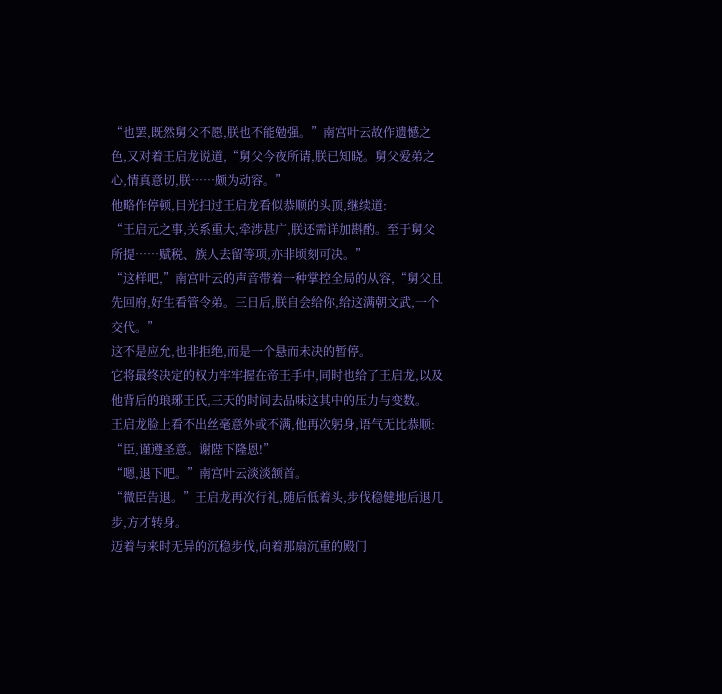“也罢,既然舅父不愿,朕也不能勉强。”南宫叶云故作遗憾之色,又对着王启龙说道,“舅父今夜所请,朕已知晓。舅父爱弟之心,情真意切,朕……颇为动容。”
他略作停顿,目光扫过王启龙看似恭顺的头顶,继续道:
“王启元之事,关系重大,牵涉甚广,朕还需详加斟酌。至于舅父所提……赋税、族人去留等项,亦非顷刻可决。”
“这样吧,”南宫叶云的声音带着一种掌控全局的从容,“舅父且先回府,好生看管令弟。三日后,朕自会给你,给这满朝文武,一个交代。”
这不是应允,也非拒绝,而是一个悬而未决的暂停。
它将最终决定的权力牢牢握在帝王手中,同时也给了王启龙,以及他背后的琅琊王氏,三天的时间去品味这其中的压力与变数。
王启龙脸上看不出丝毫意外或不满,他再次躬身,语气无比恭顺:
“臣,谨遵圣意。谢陛下隆恩!”
“嗯,退下吧。”南宫叶云淡淡颔首。
“微臣告退。”王启龙再次行礼,随后低着头,步伐稳健地后退几步,方才转身。
迈着与来时无异的沉稳步伐,向着那扇沉重的殿门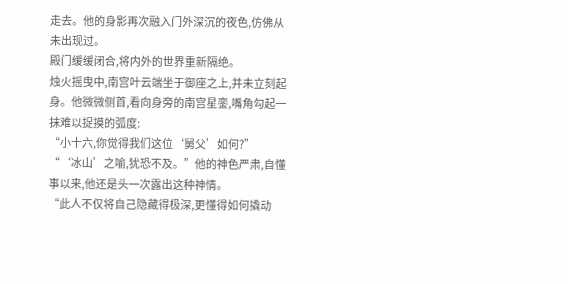走去。他的身影再次融入门外深沉的夜色,仿佛从未出现过。
殿门缓缓闭合,将内外的世界重新隔绝。
烛火摇曳中,南宫叶云端坐于御座之上,并未立刻起身。他微微侧首,看向身旁的南宫星銮,嘴角勾起一抹难以捉摸的弧度:
“小十六,你觉得我们这位‘舅父’如何?”
“‘冰山’之喻,犹恐不及。”他的神色严肃,自懂事以来,他还是头一次露出这种神情。
“此人不仅将自己隐藏得极深,更懂得如何撬动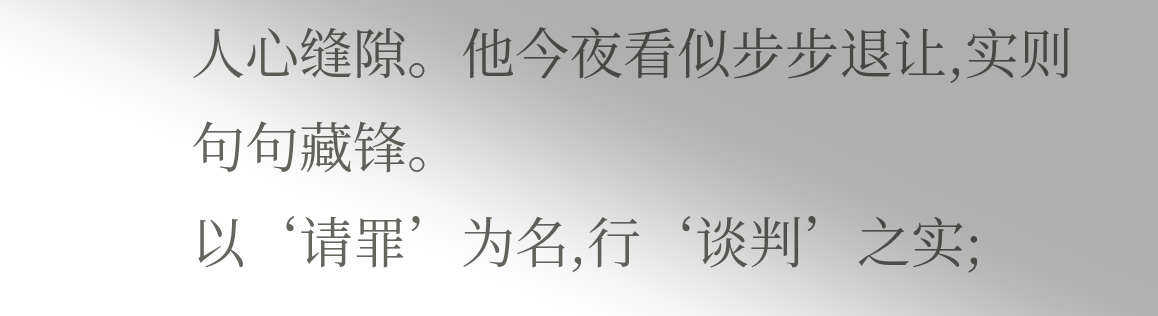人心缝隙。他今夜看似步步退让,实则句句藏锋。
以‘请罪’为名,行‘谈判’之实;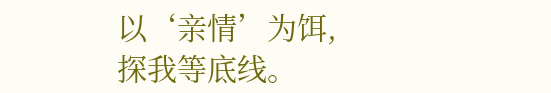以‘亲情’为饵,探我等底线。